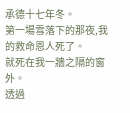承德十七年冬。
第一場雪落下的那夜,我的救命恩人死了。
就死在我一牆之隔的窗外。
透過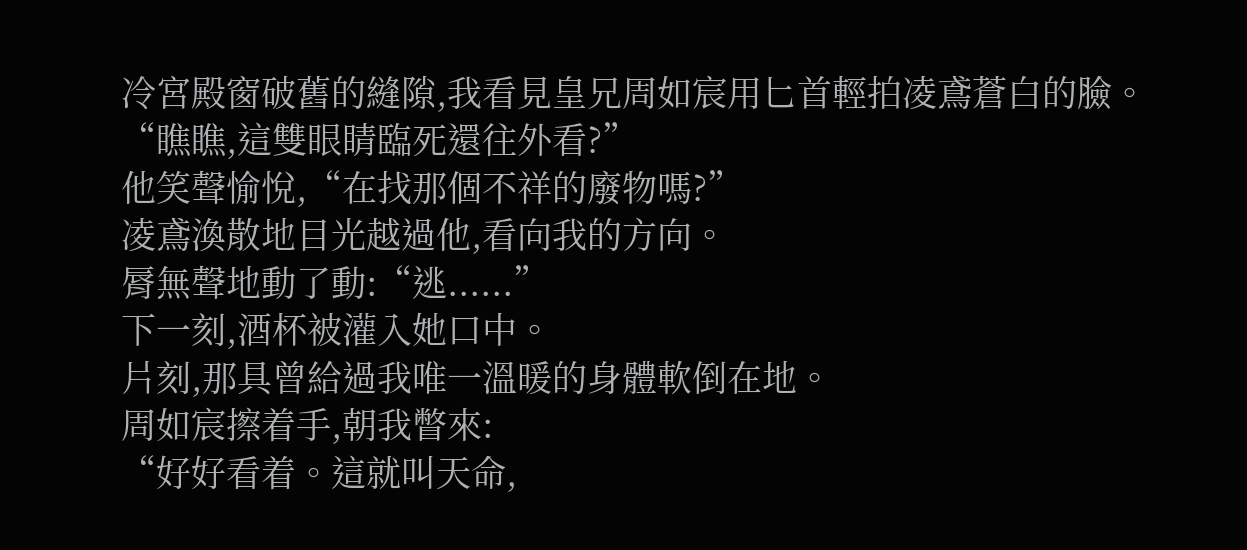冷宮殿窗破舊的縫隙,我看見皇兄周如宸用匕首輕拍凌鳶蒼白的臉。
“瞧瞧,這雙眼睛臨死還往外看?”
他笑聲愉悅,“在找那個不祥的廢物嗎?”
凌鳶渙散地目光越過他,看向我的方向。
脣無聲地動了動:“逃......”
下一刻,酒杯被灌入她口中。
片刻,那具曾給過我唯一溫暖的身體軟倒在地。
周如宸擦着手,朝我瞥來:
“好好看着。這就叫天命,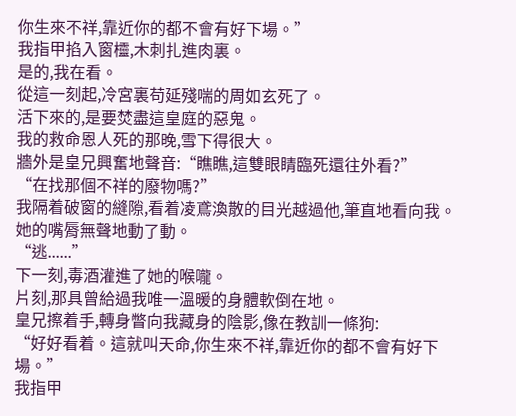你生來不祥,靠近你的都不會有好下場。”
我指甲掐入窗欞,木刺扎進肉裏。
是的,我在看。
從這一刻起,冷宮裏苟延殘喘的周如玄死了。
活下來的,是要焚盡這皇庭的惡鬼。
我的救命恩人死的那晚,雪下得很大。
牆外是皇兄興奮地聲音:“瞧瞧,這雙眼睛臨死還往外看?”
“在找那個不祥的廢物嗎?”
我隔着破窗的縫隙,看着凌鳶渙散的目光越過他,筆直地看向我。
她的嘴脣無聲地動了動。
“逃......”
下一刻,毒酒灌進了她的喉嚨。
片刻,那具曾給過我唯一溫暖的身體軟倒在地。
皇兄擦着手,轉身瞥向我藏身的陰影,像在教訓一條狗:
“好好看着。這就叫天命,你生來不祥,靠近你的都不會有好下場。”
我指甲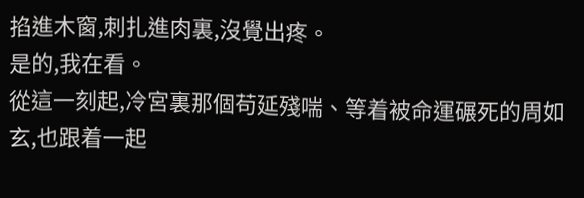掐進木窗,刺扎進肉裏,沒覺出疼。
是的,我在看。
從這一刻起,冷宮裏那個苟延殘喘、等着被命運碾死的周如玄,也跟着一起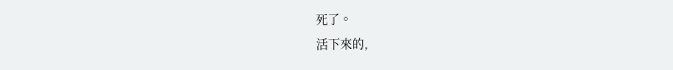死了。
活下來的,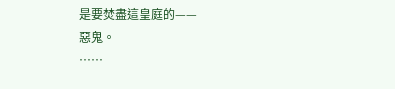是要焚盡這皇庭的——
惡鬼。
……